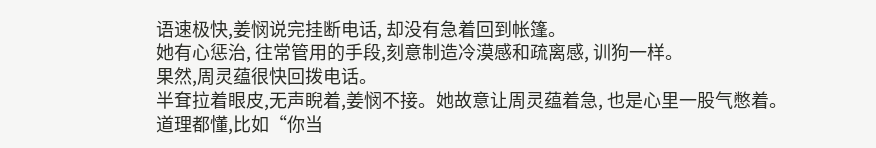语速极快,姜悯说完挂断电话, 却没有急着回到帐篷。
她有心惩治, 往常管用的手段,刻意制造冷漠感和疏离感, 训狗一样。
果然,周灵蕴很快回拨电话。
半耷拉着眼皮,无声睨着,姜悯不接。她故意让周灵蕴着急, 也是心里一股气憋着。
道理都懂,比如“你当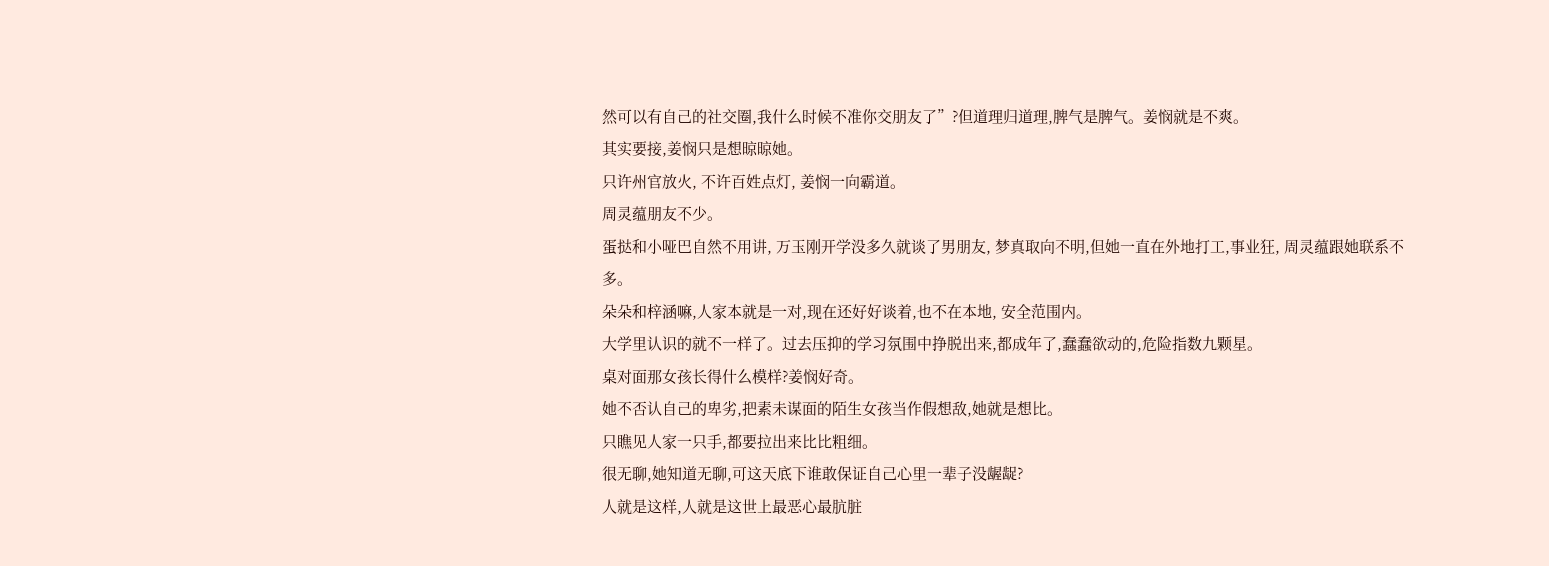然可以有自己的社交圈,我什么时候不准你交朋友了”?但道理归道理,脾气是脾气。姜悯就是不爽。
其实要接,姜悯只是想晾晾她。
只许州官放火, 不许百姓点灯, 姜悯一向霸道。
周灵蕴朋友不少。
蛋挞和小哑巴自然不用讲, 万玉刚开学没多久就谈了男朋友, 梦真取向不明,但她一直在外地打工,事业狂, 周灵蕴跟她联系不多。
朵朵和梓涵嘛,人家本就是一对,现在还好好谈着,也不在本地, 安全范围内。
大学里认识的就不一样了。过去压抑的学习氛围中挣脱出来,都成年了,蠢蠢欲动的,危险指数九颗星。
桌对面那女孩长得什么模样?姜悯好奇。
她不否认自己的卑劣,把素未谋面的陌生女孩当作假想敌,她就是想比。
只瞧见人家一只手,都要拉出来比比粗细。
很无聊,她知道无聊,可这天底下谁敢保证自己心里一辈子没龌龊?
人就是这样,人就是这世上最恶心最肮脏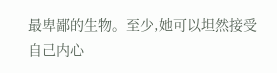最卑鄙的生物。至少,她可以坦然接受自己内心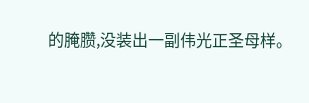的腌臜,没装出一副伟光正圣母样。